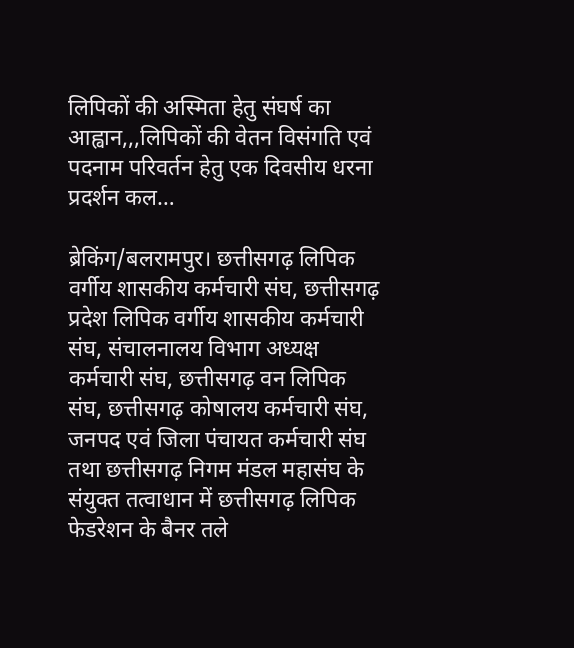लिपिकों की अस्मिता हेतु संघर्ष का आह्वान,,,लिपिकों की वेतन विसंगति एवं पदनाम परिवर्तन हेतु एक दिवसीय धरना प्रदर्शन कल…

ब्रेकिंग/बलरामपुर। छत्तीसगढ़ लिपिक वर्गीय शासकीय कर्मचारी संघ, छत्तीसगढ़ प्रदेश लिपिक वर्गीय शासकीय कर्मचारी संघ, संचालनालय विभाग अध्यक्ष कर्मचारी संघ, छत्तीसगढ़ वन लिपिक संघ, छत्तीसगढ़ कोषालय कर्मचारी संघ, जनपद एवं जिला पंचायत कर्मचारी संघ तथा छत्तीसगढ़ निगम मंडल महासंघ के संयुक्त तत्वाधान में छत्तीसगढ़ लिपिक फेडरेशन के बैनर तले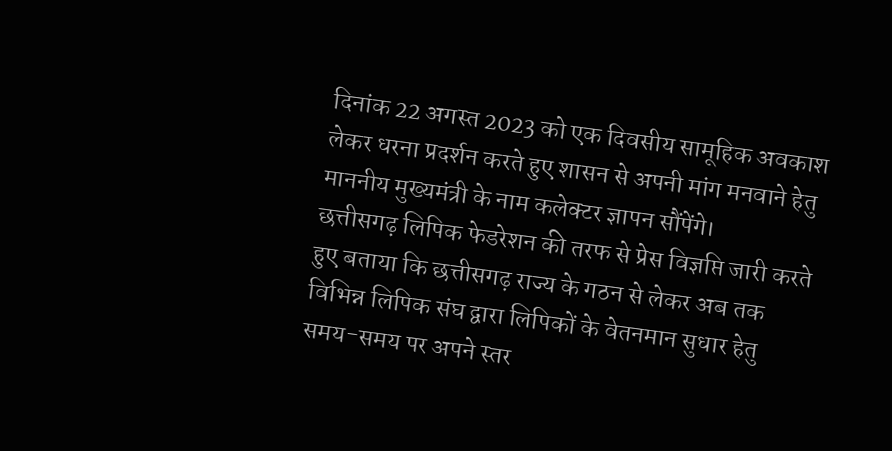दिनांक 22 अगस्त 2023 को एक दिवसीय सामूहिक अवकाश लेकर धरना प्रदर्शन करते हुए शासन से अपनी मांग मनवाने हेतु माननीय मुख्यमंत्री के नाम कलेक्टर ज्ञापन सौंपेंगे।
छत्तीसगढ़ लिपिक फेडरेशन की तरफ से प्रेस विज्ञप्ति जारी करते हुए बताया कि छत्तीसगढ़ राज्य के गठन से लेकर अब तक विभिन्न लिपिक संघ द्वारा लिपिकों के वेतनमान सुधार हेतु समय-समय पर अपने स्तर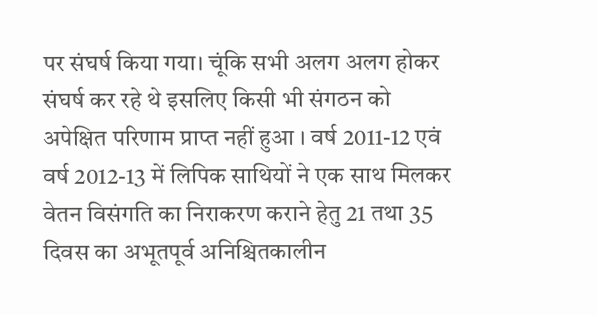पर संघर्ष किया गया। चूंकि सभी अलग अलग होकर संघर्ष कर रहे थे इसलिए किसी भी संगठन को अपेक्षित परिणाम प्राप्त नहीं हुआ । वर्ष 2011-12 एवं वर्ष 2012-13 में लिपिक साथियों ने एक साथ मिलकर वेतन विसंगति का निराकरण कराने हेतु 21 तथा 35 दिवस का अभूतपूर्व अनिश्चितकालीन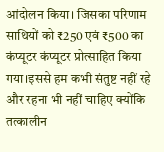आंदोलन किया। जिसका परिणाम साथियों को ₹250 एवं ₹500 का कंप्यूटर कंप्यूटर प्रोत्साहित किया गया।इससे हम कभी संतुष्ट नहीं रहे और रहना भी नहीं चाहिए क्योंकि तत्कालीन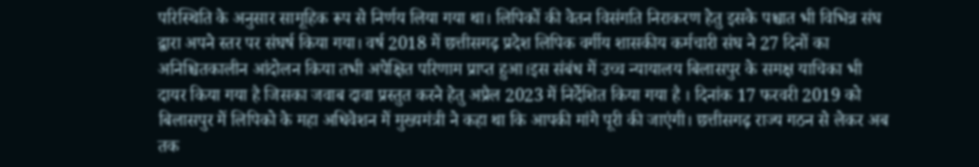परिस्थिति के अनुसार सामूहिक रूप से निर्णय लिया गया था। लिपिकों की वेतन विसंगति निराकरण हेतु इसके पश्चात भी विभिन्न संघ द्वारा अपने स्तर पर संघर्ष किया गया। वर्ष 2018 में छत्तीसगढ़ प्रदेश लिपिक वर्गीय शासकीय कर्मचारी संघ ने 27 दिनों का अनिश्चितकालीन आंदोलन किया तभी अपेक्षित परिणाम प्राप्त हुआ।इस संबंध में उच्च न्यायालय बिलासपुर के समक्ष याचिका भी दायर किया गया है जिसका जवाब दावा प्रस्तुत करने हेतु अप्रैल 2023 में निर्देशित किया गया है । दिनांक 17 फरवरी 2019 को बिलासपुर में लिपिको के महा अधिवेशन में मुख्यमंत्री ने कहा था कि आपकी मांगे पूरी की जाएंगी। छत्तीसगढ़ राज्य गठन से लेकर अब तक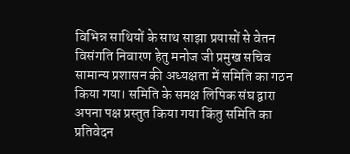विभिन्न साथियों के साथ साझा प्रयासों से वेतन विसंगति निवारण हेतु मनोज जी प्रमुख सचिव सामान्य प्रशासन की अध्यक्षता में समिति का गठन किया गया। समिति के समक्ष लिपिक संघ द्वारा अपना पक्ष प्रस्तुत किया गया किंतु समिति का प्रतिवेदन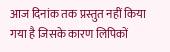आज दिनांक तक प्रस्तुत नहीं किया गया है जिसके कारण लिपिकों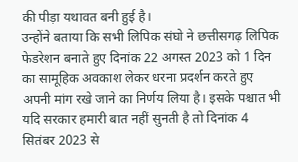की पीड़ा यथावत बनी हुई है।
उन्होंने बताया कि सभी लिपिक संघो ने छत्तीसगढ़ लिपिक फेडरेशन बनाते हुए दिनांक 22 अगस्त 2023 को 1 दिन का सामूहिक अवकाश लेकर धरना प्रदर्शन करते हुए अपनी मांग रखे जाने का निर्णय लिया है। इसके पश्चात भी यदि सरकार हमारी बात नहीं सुनती है तो दिनांक 4 सितंबर 2023 से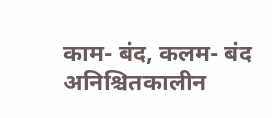काम- बंद, कलम- बंद अनिश्चितकालीन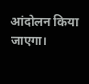आंदोलन किया जाएगा।